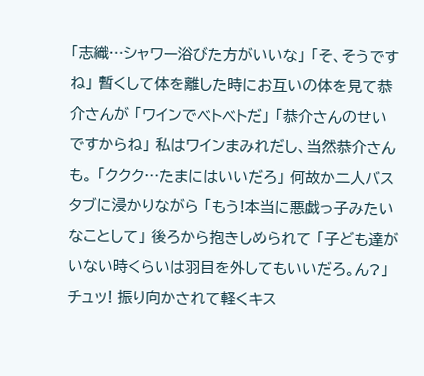「志織…シャワー浴びた方がいいな」 「そ、そうですね」 暫くして体を離した時にお互いの体を見て恭介さんが 「ワインでベトベトだ」 「恭介さんのせいですからね」 私はワインまみれだし、当然恭介さんも。 「ククク…たまにはいいだろ」 何故か二人バスタブに浸かりながら 「もう!本当に悪戯っ子みたいなことして」 後ろから抱きしめられて 「子ども達がいない時くらいは羽目を外してもいいだろ。ん?」 チュッ! 振り向かされて軽くキス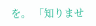を。 「知りませ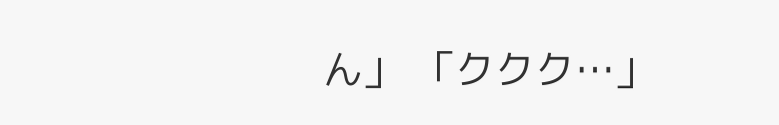ん」 「ククク…」